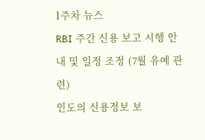1주차 뉴스
RBI 주간 신용 보고 시행 안내 및 일정 조정 (7월 유예 관련)
인도의 신용정보 보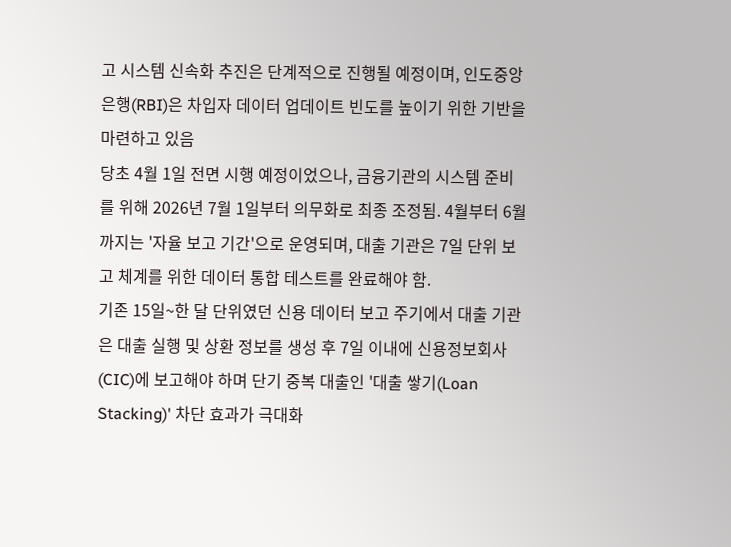고 시스템 신속화 추진은 단계적으로 진행될 예정이며, 인도중앙은행(RBI)은 차입자 데이터 업데이트 빈도를 높이기 위한 기반을 마련하고 있음
당초 4월 1일 전면 시행 예정이었으나, 금융기관의 시스템 준비를 위해 2026년 7월 1일부터 의무화로 최종 조정됨. 4월부터 6월까지는 '자율 보고 기간'으로 운영되며, 대출 기관은 7일 단위 보고 체계를 위한 데이터 통합 테스트를 완료해야 함.
기존 15일~한 달 단위였던 신용 데이터 보고 주기에서 대출 기관은 대출 실행 및 상환 정보를 생성 후 7일 이내에 신용정보회사(CIC)에 보고해야 하며 단기 중복 대출인 '대출 쌓기(Loan Stacking)' 차단 효과가 극대화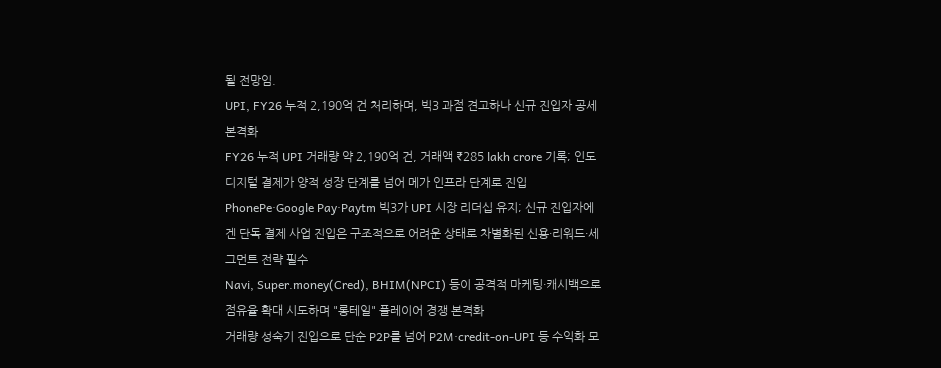될 전망임.
UPI, FY26 누적 2,190억 건 처리하며, 빅3 과점 견고하나 신규 진입자 공세 본격화
FY26 누적 UPI 거래량 약 2,190억 건, 거래액 ₹285 lakh crore 기록; 인도 디지털 결제가 양적 성장 단계를 넘어 메가 인프라 단계로 진입
PhonePe·Google Pay·Paytm 빅3가 UPI 시장 리더십 유지; 신규 진입자에겐 단독 결제 사업 진입은 구조적으로 어려운 상태로 차별화된 신용·리워드·세그먼트 전략 필수
Navi, Super.money(Cred), BHIM(NPCI) 등이 공격적 마케팅·캐시백으로 점유율 확대 시도하며 "롱테일" 플레이어 경쟁 본격화
거래량 성숙기 진입으로 단순 P2P를 넘어 P2M·credit-on-UPI 등 수익화 모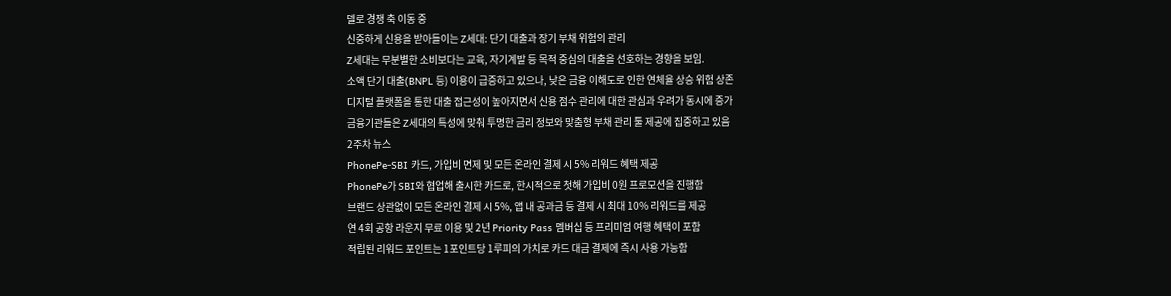델로 경쟁 축 이동 중
신중하게 신용을 받아들이는 Z세대: 단기 대출과 장기 부채 위험의 관리
Z세대는 무분별한 소비보다는 교육, 자기계발 등 목적 중심의 대출을 선호하는 경향을 보임.
소액 단기 대출(BNPL 등) 이용이 급증하고 있으나, 낮은 금융 이해도로 인한 연체율 상승 위험 상존
디지털 플랫폼을 통한 대출 접근성이 높아지면서 신용 점수 관리에 대한 관심과 우려가 동시에 증가
금융기관들은 Z세대의 특성에 맞춰 투명한 금리 정보와 맞춤형 부채 관리 툴 제공에 집중하고 있음
2주차 뉴스
PhonePe-SBI 카드, 가입비 면제 및 모든 온라인 결제 시 5% 리워드 혜택 제공
PhonePe가 SBI와 협업해 출시한 카드로, 한시적으로 첫해 가입비 0원 프로모션을 진행함
브랜드 상관없이 모든 온라인 결제 시 5%, 앱 내 공과금 등 결제 시 최대 10% 리워드를 제공
연 4회 공항 라운지 무료 이용 및 2년 Priority Pass 멤버십 등 프리미엄 여행 혜택이 포함
적립된 리워드 포인트는 1포인트당 1루피의 가치로 카드 대금 결제에 즉시 사용 가능함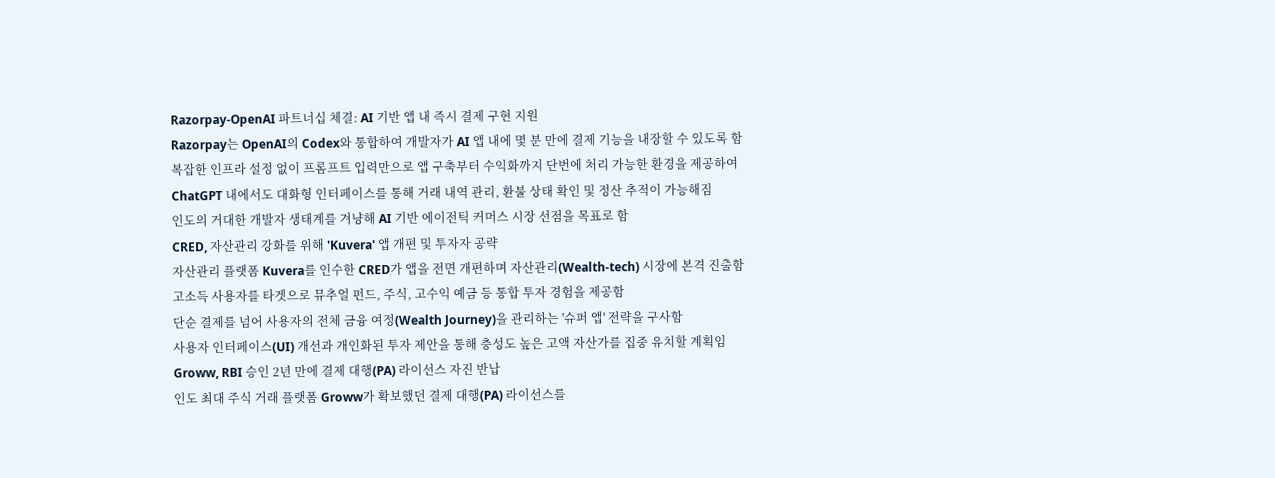Razorpay-OpenAI 파트너십 체결: AI 기반 앱 내 즉시 결제 구현 지원
Razorpay는 OpenAI의 Codex와 통합하여 개발자가 AI 앱 내에 몇 분 만에 결제 기능을 내장할 수 있도록 함
복잡한 인프라 설정 없이 프롬프트 입력만으로 앱 구축부터 수익화까지 단번에 처리 가능한 환경을 제공하여 ChatGPT 내에서도 대화형 인터페이스를 통해 거래 내역 관리, 환불 상태 확인 및 정산 추적이 가능해짐
인도의 거대한 개발자 생태계를 겨냥해 AI 기반 에이전틱 커머스 시장 선점을 목표로 함
CRED, 자산관리 강화를 위해 'Kuvera' 앱 개편 및 투자자 공략
자산관리 플랫폼 Kuvera를 인수한 CRED가 앱을 전면 개편하며 자산관리(Wealth-tech) 시장에 본격 진출함
고소득 사용자를 타겟으로 뮤추얼 펀드, 주식, 고수익 예금 등 통합 투자 경험을 제공함
단순 결제를 넘어 사용자의 전체 금융 여정(Wealth Journey)을 관리하는 '슈퍼 앱' 전략을 구사함
사용자 인터페이스(UI) 개선과 개인화된 투자 제안을 통해 충성도 높은 고액 자산가를 집중 유치할 계획임
Groww, RBI 승인 2년 만에 결제 대행(PA) 라이선스 자진 반납
인도 최대 주식 거래 플랫폼 Groww가 확보했던 결제 대행(PA) 라이선스를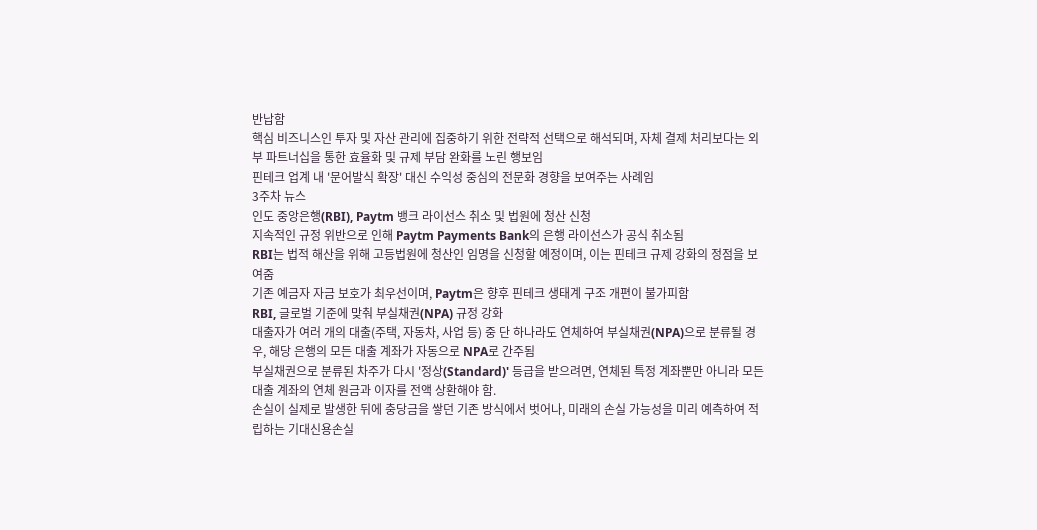반납함
핵심 비즈니스인 투자 및 자산 관리에 집중하기 위한 전략적 선택으로 해석되며, 자체 결제 처리보다는 외부 파트너십을 통한 효율화 및 규제 부담 완화를 노린 행보임
핀테크 업계 내 '문어발식 확장' 대신 수익성 중심의 전문화 경향을 보여주는 사례임
3주차 뉴스
인도 중앙은행(RBI), Paytm 뱅크 라이선스 취소 및 법원에 청산 신청
지속적인 규정 위반으로 인해 Paytm Payments Bank의 은행 라이선스가 공식 취소됨
RBI는 법적 해산을 위해 고등법원에 청산인 임명을 신청할 예정이며, 이는 핀테크 규제 강화의 정점을 보여줌
기존 예금자 자금 보호가 최우선이며, Paytm은 향후 핀테크 생태계 구조 개편이 불가피함
RBI, 글로벌 기준에 맞춰 부실채권(NPA) 규정 강화
대출자가 여러 개의 대출(주택, 자동차, 사업 등) 중 단 하나라도 연체하여 부실채권(NPA)으로 분류될 경우, 해당 은행의 모든 대출 계좌가 자동으로 NPA로 간주됨
부실채권으로 분류된 차주가 다시 '정상(Standard)' 등급을 받으려면, 연체된 특정 계좌뿐만 아니라 모든 대출 계좌의 연체 원금과 이자를 전액 상환해야 함.
손실이 실제로 발생한 뒤에 충당금을 쌓던 기존 방식에서 벗어나, 미래의 손실 가능성을 미리 예측하여 적립하는 기대신용손실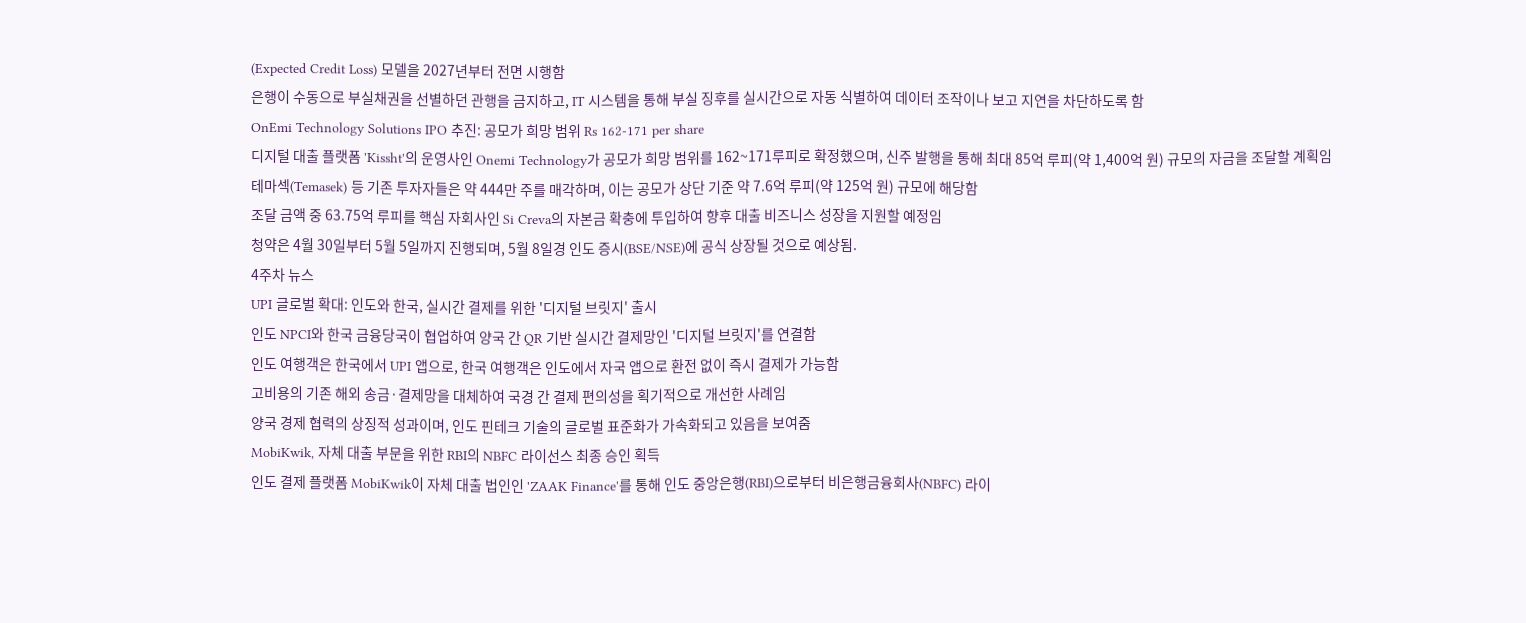(Expected Credit Loss) 모델을 2027년부터 전면 시행함
은행이 수동으로 부실채권을 선별하던 관행을 금지하고, IT 시스템을 통해 부실 징후를 실시간으로 자동 식별하여 데이터 조작이나 보고 지연을 차단하도록 함
OnEmi Technology Solutions IPO 추진: 공모가 희망 범위 Rs 162-171 per share
디지털 대출 플랫폼 'Kissht'의 운영사인 Onemi Technology가 공모가 희망 범위를 162~171루피로 확정했으며, 신주 발행을 통해 최대 85억 루피(약 1,400억 원) 규모의 자금을 조달할 계획임
테마섹(Temasek) 등 기존 투자자들은 약 444만 주를 매각하며, 이는 공모가 상단 기준 약 7.6억 루피(약 125억 원) 규모에 해당함
조달 금액 중 63.75억 루피를 핵심 자회사인 Si Creva의 자본금 확충에 투입하여 향후 대출 비즈니스 성장을 지원할 예정임
청약은 4월 30일부터 5월 5일까지 진행되며, 5월 8일경 인도 증시(BSE/NSE)에 공식 상장될 것으로 예상됨.
4주차 뉴스
UPI 글로벌 확대: 인도와 한국, 실시간 결제를 위한 '디지털 브릿지' 출시
인도 NPCI와 한국 금융당국이 협업하여 양국 간 QR 기반 실시간 결제망인 '디지털 브릿지'를 연결함
인도 여행객은 한국에서 UPI 앱으로, 한국 여행객은 인도에서 자국 앱으로 환전 없이 즉시 결제가 가능함
고비용의 기존 해외 송금·결제망을 대체하여 국경 간 결제 편의성을 획기적으로 개선한 사례임
양국 경제 협력의 상징적 성과이며, 인도 핀테크 기술의 글로벌 표준화가 가속화되고 있음을 보여줌
MobiKwik, 자체 대출 부문을 위한 RBI의 NBFC 라이선스 최종 승인 획득
인도 결제 플랫폼 MobiKwik이 자체 대출 법인인 'ZAAK Finance'를 통해 인도 중앙은행(RBI)으로부터 비은행금융회사(NBFC) 라이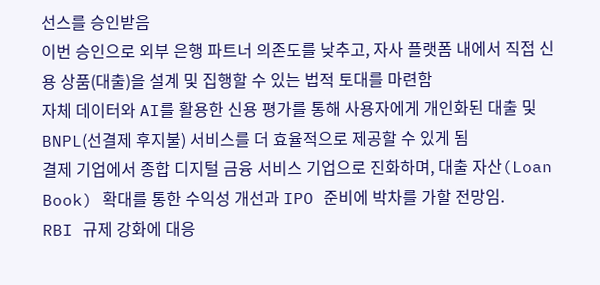선스를 승인받음
이번 승인으로 외부 은행 파트너 의존도를 낮추고, 자사 플랫폼 내에서 직접 신용 상품(대출)을 설계 및 집행할 수 있는 법적 토대를 마련함
자체 데이터와 AI를 활용한 신용 평가를 통해 사용자에게 개인화된 대출 및 BNPL(선결제 후지불) 서비스를 더 효율적으로 제공할 수 있게 됨
결제 기업에서 종합 디지털 금융 서비스 기업으로 진화하며, 대출 자산(Loan Book) 확대를 통한 수익성 개선과 IPO 준비에 박차를 가할 전망임.
RBI 규제 강화에 대응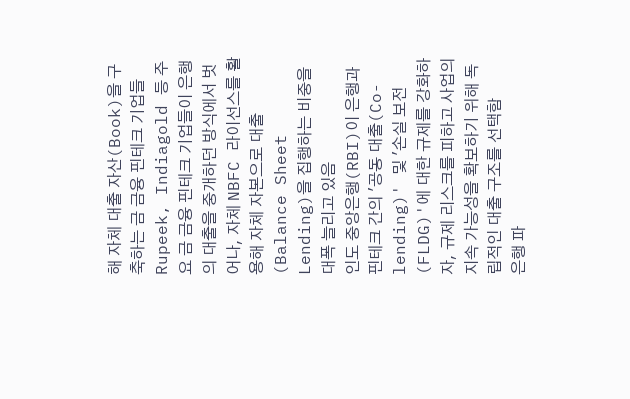해 자체 대출 자산(Book)을 구축하는 금 금융 핀테크 기업들
Rupeek, Indiagold 등 주요 금 금융 핀테크 기업들이 은행의 대출을 중개하던 방식에서 벗어나, 자체 NBFC 라이선스를 활용해 자체 자본으로 대출(Balance Sheet Lending)을 집행하는 비중을 대폭 늘리고 있음
인도 중앙은행(RBI)이 은행과 핀테크 간의 '공동 대출(Co-lending)' 및 '손실 보전(FLDG)'에 대한 규제를 강화하자, 규제 리스크를 피하고 사업의 지속 가능성을 확보하기 위해 독립적인 대출 구조를 선택함
은행 파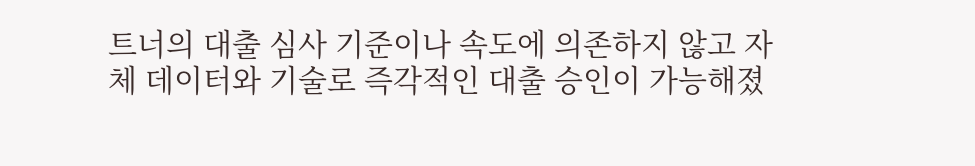트너의 대출 심사 기준이나 속도에 의존하지 않고 자체 데이터와 기술로 즉각적인 대출 승인이 가능해졌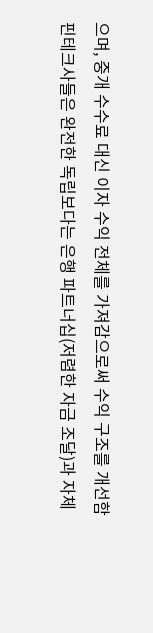으며, 중개 수수료 대신 이자 수익 전체를 가져감으로써 수익 구조를 개선함
핀테크사들은 완전한 독립보다는 은행 파트너십(저렴한 자금 조달)과 자체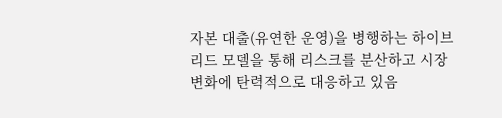자본 대출(유연한 운영)을 병행하는 하이브리드 모델을 통해 리스크를 분산하고 시장 변화에 탄력적으로 대응하고 있음